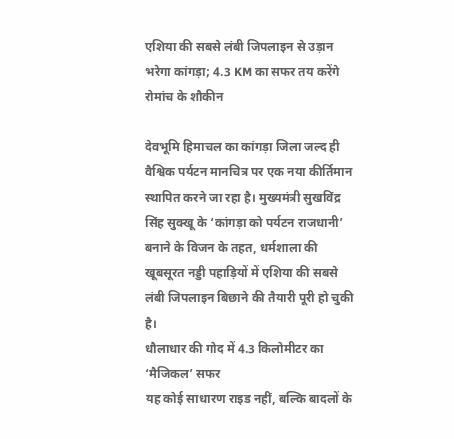एशिया की सबसे लंबी जिपलाइन से उड़ान भरेगा कांगड़ा; 4.3 KM का सफर तय करेंगे रोमांच के शौकीन

देवभूमि हिमाचल का कांगड़ा जिला जल्द ही वैश्विक पर्यटन मानचित्र पर एक नया कीर्तिमान स्थापित करने जा रहा है। मुख्यमंत्री सुखविंद्र सिंह सुक्खू के ‘कांगड़ा को पर्यटन राजधानी’ बनाने के विजन के तहत, धर्मशाला की खूबसूरत नड्डी पहाड़ियों में एशिया की सबसे लंबी जिपलाइन बिछाने की तैयारी पूरी हो चुकी है।
धौलाधार की गोद में 4.3 किलोमीटर का ‘मैजिकल’ सफर
यह कोई साधारण राइड नहीं, बल्कि बादलों के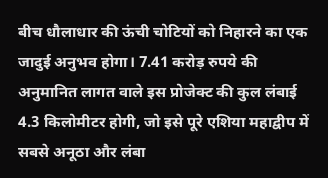बीच धौलाधार की ऊंची चोटियों को निहारने का एक जादुई अनुभव होगा। 7.41 करोड़ रुपये की अनुमानित लागत वाले इस प्रोजेक्ट की कुल लंबाई 4.3 किलोमीटर होगी, जो इसे पूरे एशिया महाद्वीप में सबसे अनूठा और लंबा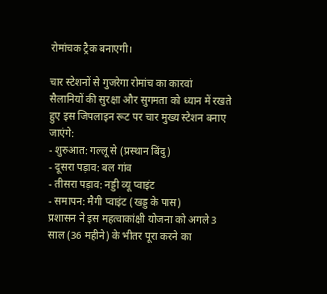रोमांचक ट्रैक बनाएगी।

चार स्टेशनों से गुजरेगा रोमांच का कारवां
सैलानियों की सुरक्षा और सुगमता को ध्यान में रखते हुए इस जिपलाइन रूट पर चार मुख्य स्टेशन बनाए जाएंगे:
- शुरुआत: गल्लू से (प्रस्थान बिंदु)
- दूसरा पड़ाव: बल गांव
- तीसरा पड़ाव: नड्डी व्यू प्वाइंट
- समापन: मैगी प्वाइंट (खड्ड के पास)
प्रशासन ने इस महत्वाकांक्षी योजना को अगले 3 साल (36 महीने) के भीतर पूरा करने का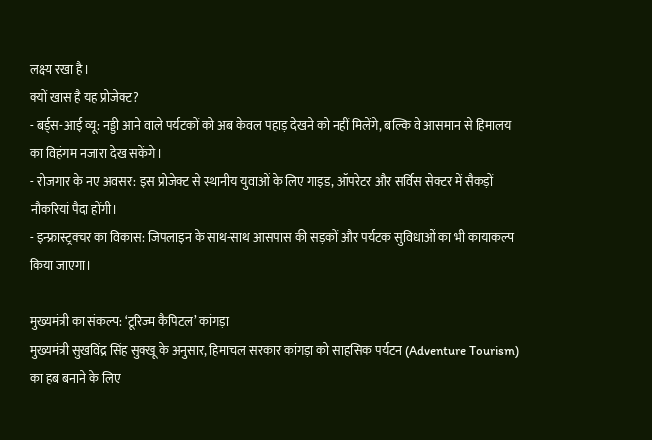लक्ष्य रखा है।
क्यों खास है यह प्रोजेक्ट?
- बर्ड्स-आई व्यू: नड्डी आने वाले पर्यटकों को अब केवल पहाड़ देखने को नहीं मिलेंगे, बल्कि वे आसमान से हिमालय का विहंगम नजारा देख सकेंगे।
- रोजगार के नए अवसर: इस प्रोजेक्ट से स्थानीय युवाओं के लिए गाइड, ऑपरेटर और सर्विस सेक्टर में सैकड़ों नौकरियां पैदा होंगी।
- इन्फ्रास्ट्रक्चर का विकास: जिपलाइन के साथ-साथ आसपास की सड़कों और पर्यटक सुविधाओं का भी कायाकल्प किया जाएगा।

मुख्यमंत्री का संकल्प: ‘टूरिज्म कैपिटल’ कांगड़ा
मुख्यमंत्री सुखविंद्र सिंह सुक्खू के अनुसार, हिमाचल सरकार कांगड़ा को साहसिक पर्यटन (Adventure Tourism) का हब बनाने के लिए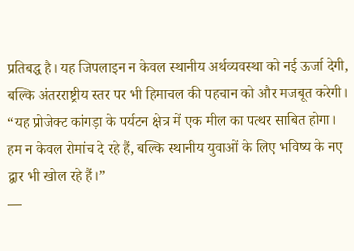प्रतिबद्ध है। यह जिपलाइन न केवल स्थानीय अर्थव्यवस्था को नई ऊर्जा देगी, बल्कि अंतरराष्ट्रीय स्तर पर भी हिमाचल की पहचान को और मजबूत करेगी।
“यह प्रोजेक्ट कांगड़ा के पर्यटन क्षेत्र में एक मील का पत्थर साबित होगा। हम न केवल रोमांच दे रहे हैं, बल्कि स्थानीय युवाओं के लिए भविष्य के नए द्वार भी खोल रहे हैं।”
—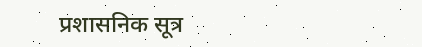प्रशासनिक सूत्र